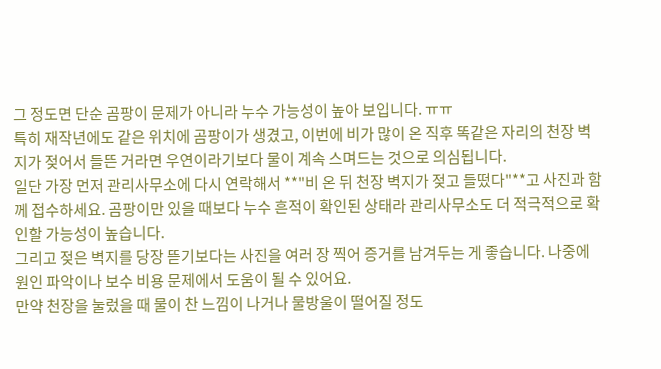그 정도면 단순 곰팡이 문제가 아니라 누수 가능성이 높아 보입니다. ㅠㅠ
특히 재작년에도 같은 위치에 곰팡이가 생겼고, 이번에 비가 많이 온 직후 똑같은 자리의 천장 벽지가 젖어서 들뜬 거라면 우연이라기보다 물이 계속 스며드는 것으로 의심됩니다.
일단 가장 먼저 관리사무소에 다시 연락해서 **"비 온 뒤 천장 벽지가 젖고 들떴다"**고 사진과 함께 접수하세요. 곰팡이만 있을 때보다 누수 흔적이 확인된 상태라 관리사무소도 더 적극적으로 확인할 가능성이 높습니다.
그리고 젖은 벽지를 당장 뜯기보다는 사진을 여러 장 찍어 증거를 남겨두는 게 좋습니다. 나중에 원인 파악이나 보수 비용 문제에서 도움이 될 수 있어요.
만약 천장을 눌렀을 때 물이 찬 느낌이 나거나 물방울이 떨어질 정도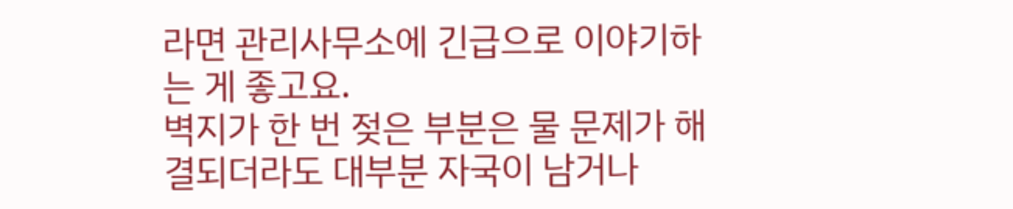라면 관리사무소에 긴급으로 이야기하는 게 좋고요.
벽지가 한 번 젖은 부분은 물 문제가 해결되더라도 대부분 자국이 남거나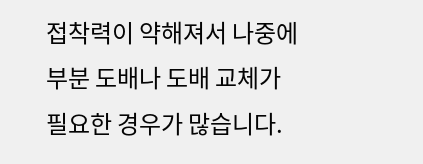접착력이 약해져서 나중에 부분 도배나 도배 교체가 필요한 경우가 많습니다.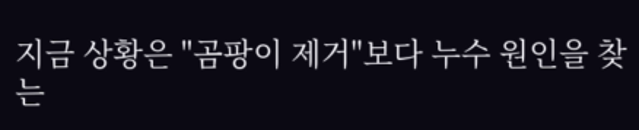지금 상황은 "곰팡이 제거"보다 누수 원인을 찾는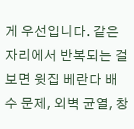게 우선입니다. 같은 자리에서 반복되는 걸 보면 윗집 베란다 배수 문제, 외벽 균열, 창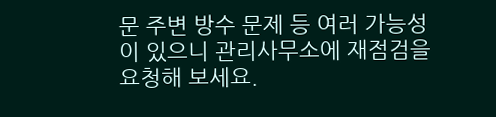문 주변 방수 문제 등 여러 가능성이 있으니 관리사무소에 재점검을 요청해 보세요.